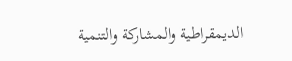الديمقراطية والمشاركة والتنمية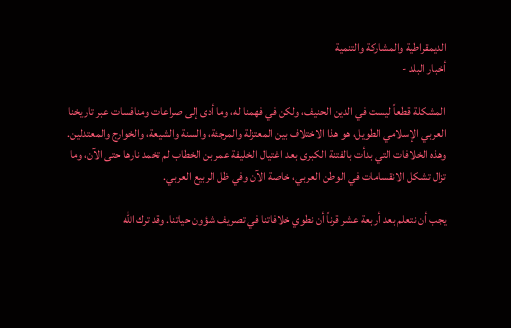الديمقراطية والمشاركة والتنمية
أخبار البلد -

المشكلة قطعاً لیست في الدين الحنیف، ولكن في فھمنا له، وما أدى إلى صراعات ومنافسات عبر تاريخنا
العربي الإسلامي الطويل، ھو ھذا الاختلاف بین المعتزلة والمرجئة، والسنة والشیعة، والخوارج والمعتدلین.
وھذه الخلافات التي بدأت بالفتنة الكبرى بعد اغتیال الخلیفة عمر بن الخطاب لم تخمد نارھا حتى الآن، وما
تزال تشكل الانقسامات في الوطن العربي، خاصة الآن وفي ظل الربیع العربي.

يجب أن نتعلم بعد أربعة عشر قرناً أن نطوي خلافاتنا في تصريف شؤون حیاتنا. وقد ترك الله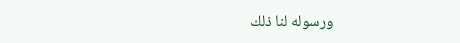ورسوله لنا ذلك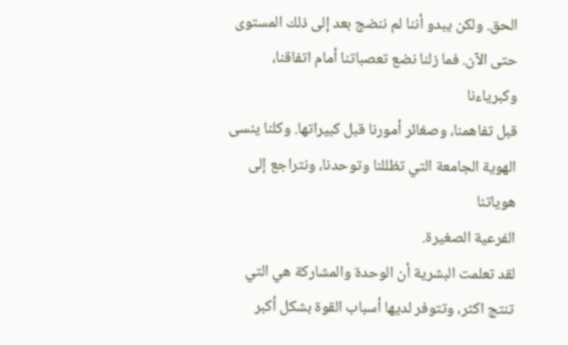الحق. ولكن يبدو أننا لم ننضج بعد إلى ذلك المستوى حتى الآن. فما زلنا نضع تعصباتنا أمام اتفاقنا، وكبرياءنا
قبل تفاھمنا، وصغائر أمورنا قبل كبیراتھا. وكلنا ينسى الھوية الجامعة التي تظللنا وتوحدنا، ونتراجع إلى ھوياتنا
الفرعیة الصغیرة.
لقد تعلمت البشرية أن الوحدة والمشاركة ھي التي تنتج اكثر، وتتوفر لديھا أسباب القوة بشكل أكبر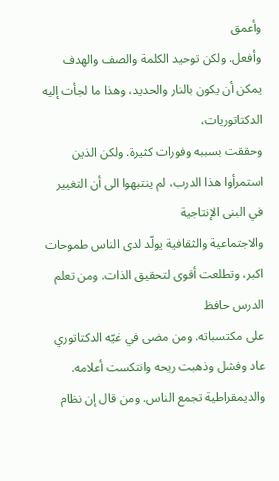وأعمق
وأفعل. ولكن توحید الكلمة والصف والھدف يمكن أن يكون بالنار والحديد، وھذا ما لجأت إلیه الدكتاتوريات،
وحققت بسببه وفورات كثیرة. ولكن الذين استمرأوا ھذا الدرب، لم ينتبھوا الى أن التغییر في البنى الإنتاجیة
والاجتماعیة والثقافیة يولّد لدى الناس طموحات اكبر، وتطلعت أقوى لتحقیق الذات. ومن تعلم الدرس حافظ
على مكتسباته. ومن مضى في غیّه الدكتاتوري عاد وفشل وذھبت ريحه وانتكست أعلامه.
والديمقراطیة تجمع الناس. ومن قال إن نظام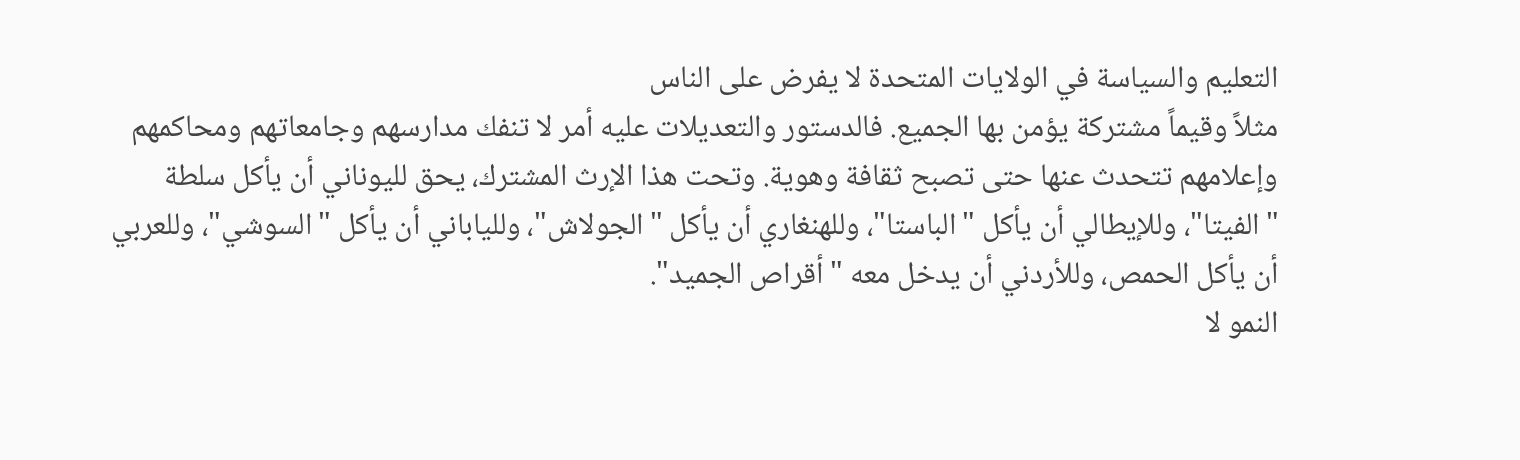التعلیم والسیاسة في الولايات المتحدة لا يفرض على الناس
مثلاً وقیماً مشتركة يؤمن بھا الجمیع. فالدستور والتعديلات علیه أمر لا تنفك مدارسھم وجامعاتھم ومحاكمھم
وإعلامھم تتحدث عنھا حتى تصبح ثقافة وھوية. وتحت ھذا الإرث المشترك، يحق للیوناني أن يأكل سلطة
"الفیتا"، وللإيطالي أن يأكل "الباستا"، وللھنغاري أن يأكل "الجولاش"، وللیاباني أن يأكل "السوشي"، وللعربي
أن يأكل الحمص، وللأردني أن يدخل معه "أقراص الجمید".
النمو لا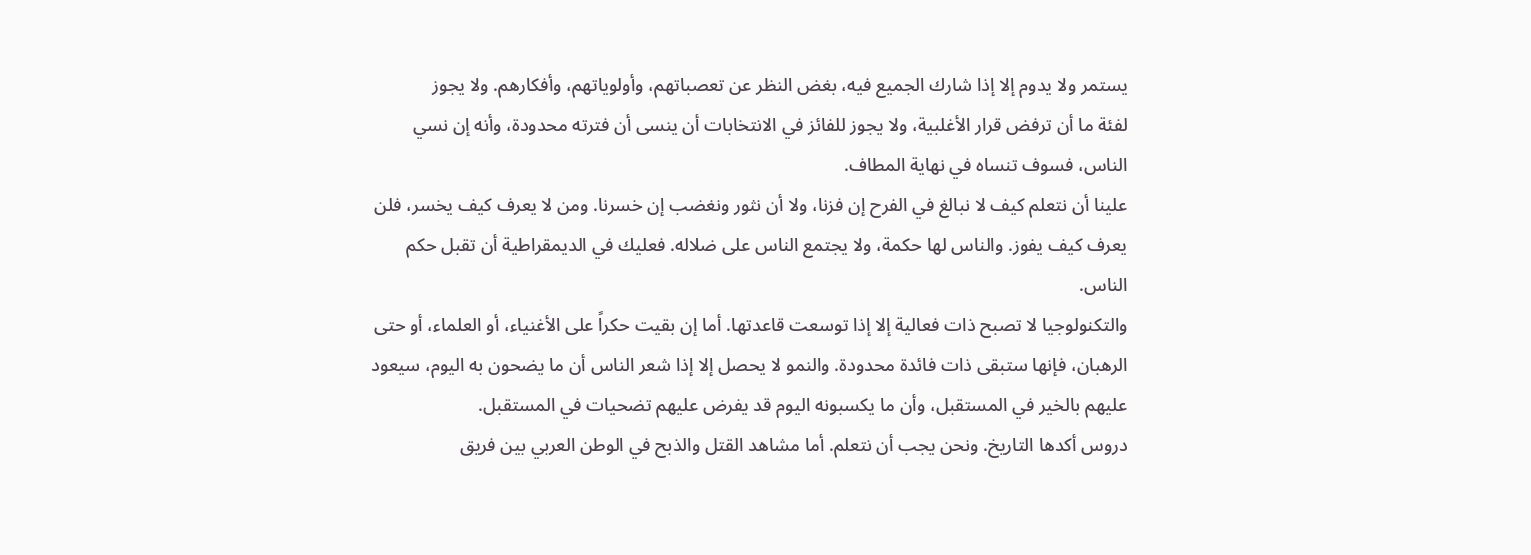يستمر ولا يدوم إلا إذا شارك الجمیع فیه، بغض النظر عن تعصباتھم، وأولوياتھم، وأفكارھم. ولا يجوز
لفئة ما أن ترفض قرار الأغلبیة، ولا يجوز للفائز في الانتخابات أن ينسى أن فترته محدودة، وأنه إن نسي
الناس، فسوف تنساه في نھاية المطاف.
علینا أن نتعلم كیف لا نبالغ في الفرح إن فزنا، ولا أن نثور ونغضب إن خسرنا. ومن لا يعرف كیف يخسر، فلن
يعرف كیف يفوز. والناس لھا حكمة، ولا يجتمع الناس على ضلاله. فعلیك في الديمقراطیة أن تقبل حكم
الناس.
والتكنولوجیا لا تصبح ذات فعالیة إلا إذا توسعت قاعدتھا. أما إن بقیت حكراً على الأغنیاء، أو العلماء، أو حتى
الرھبان، فإنھا ستبقى ذات فائدة محدودة. والنمو لا يحصل إلا إذا شعر الناس أن ما يضحون به الیوم، سیعود
علیھم بالخیر في المستقبل، وأن ما يكسبونه الیوم قد يفرض علیھم تضحیات في المستقبل.
دروس أكدھا التاريخ. ونحن يجب أن نتعلم. أما مشاھد القتل والذبح في الوطن العربي بین فريق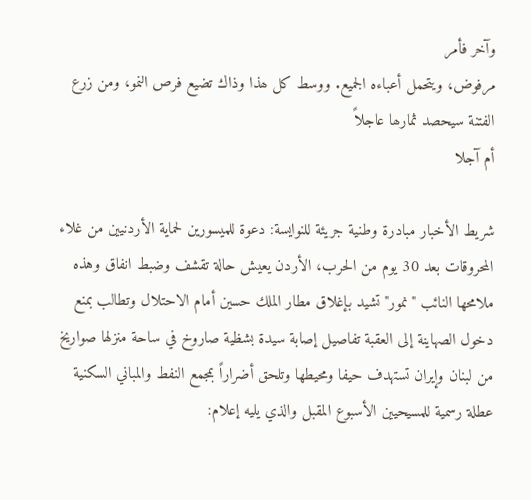وآخر فأمر
مرفوض، ويتحمل أعباءه الجمیع. ووسط كل ھذا وذاك تضیع فرص النمو، ومن زرع الفتنة سیحصد ثمارھا عاجلاً
أم آجلا

شريط الأخبار مبادرة وطنية جريئة للنوايسة: دعوة للميسورين لحماية الأردنيين من غلاء المحروقات بعد 30 يوم من الحرب، الأردن يعيش حالة تقشف وضبط انفاق وهذه ملامحها النائب "نمور" تشيد بإغلاق مطار الملك حسين أمام الاحتلال وتطالب بمنع دخول الصهاينة إلى العقبة تفاصيل إصابة سيدة بشظية صاروخ في ساحة منزلها صواريخ من لبنان وإيران تستهدف حيفا ومحيطها وتلحق أضراراً بمجمع النفط والمباني السكنية عطلة رسمية للمسيحيين الأسبوع المقبل والذي يليه إعلام: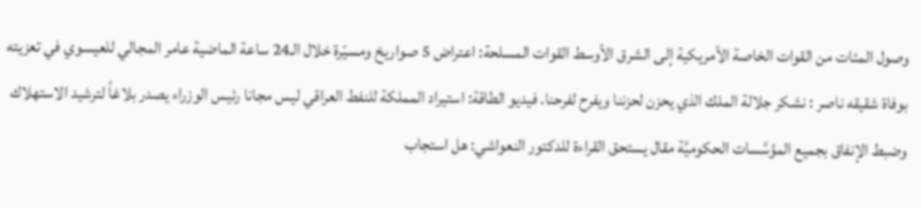وصول المئات من القوات الخاصة الأمريكية إلى الشرق الأوسط القوات المسلحة: اعتراض 5 صواريخ ومسيّرة خلال الـ24 ساعة الماضية عامر المجالي للعيسوي في تعزيته بوفاة شقيقه ناصر : نشكر جلالة الملك الذي يحزن لحزننا ويفرح لفرحنا. فيديو الطاقة: استيراد المملكة للنفط العراقي ليس مجانا رئيس الوزراء يصدر بلاغاً لترشيد الاستهلاك وضبط الإنفاق بجميع المؤسَّسات الحكوميَّة مقال يستحق القراءة للدكتور النعواشي: هل استجاب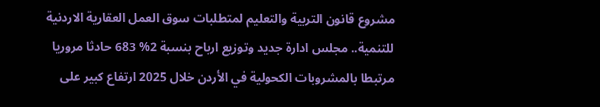مشروع قانون التربية والتعليم لمتطلبات سوق العمل العقارية الاردنية للتنمية.. مجلس ادارة جديد وتوزيع ارباح بنسبة 2% 683 حادثا مروريا مرتبطا بالمشروبات الكحولية في الأردن خلال 2025 ارتفاع كبير على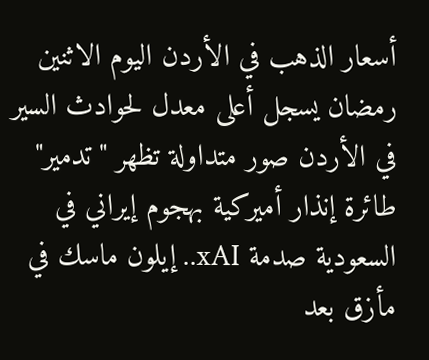أسعار الذهب في الأردن اليوم الاثنين رمضان يسجل أعلى معدل لحوادث السير في الأردن صور متداولة تظهر "تدمير" طائرة إنذار أميركية بهجوم إيراني في السعودية صدمة xAI.. إيلون ماسك في مأزق بعد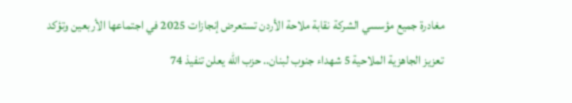مغادرة جميع مؤسسي الشركة نقابة ملاحة الأردن تستعرض إنجازات 2025 في اجتماعها الأربعين وتؤكد تعزيز الجاهزية الملاحية 5 شهداء جنوب لبنان.. حزب الله يعلن تنفيذ 74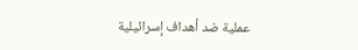عملية ضد أهداف إسرائيلية